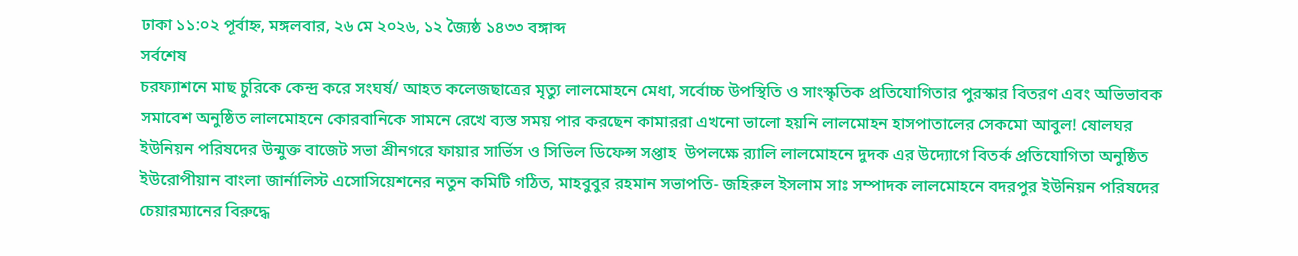ঢাকা ১১:০২ পূর্বাহ্ন, মঙ্গলবার, ২৬ মে ২০২৬, ১২ জ্যৈষ্ঠ ১৪৩৩ বঙ্গাব্দ
সর্বশেষ
চরফ্যাশনে মাছ চুরিকে কেন্দ্র করে সংঘর্ষ/ আহত কলেজছাত্রের মৃত্যু লালমোহনে মেধা, সর্বোচ্চ উপস্থিতি ও সাংস্কৃতিক প্রতিযোগিতার পুরস্কার বিতরণ এবং অভিভাবক সমাবেশ অনুষ্ঠিত লালমোহনে কোরবানিকে সামনে রেখে ব্যস্ত সময় পার করছেন কামাররা এখনো ভালো হয়নি লালমোহন হাসপাতালের সেকমো আবুল! ষোলঘর ইউনিয়ন পরিষদের উন্মুক্ত বাজেট সভা শ্রীনগরে ফায়ার সার্ভিস ও সিভিল ডিফেন্স সপ্তাহ  উপলক্ষে র‌্যালি লালমোহনে দুদক এর উদ্যোগে বিতর্ক প্রতিযোগিতা অনুষ্ঠিত ইউরোপীয়ান বাংলা জার্নালিস্ট এসোসিয়েশনের নতুন কমিটি গঠিত, মাহবুবুর রহমান সভাপতি- জহিরুল ইসলাম সাঃ সম্পাদক লালমোহনে বদরপুর ইউনিয়ন পরিষদের চেয়ারম্যানের বিরুদ্ধে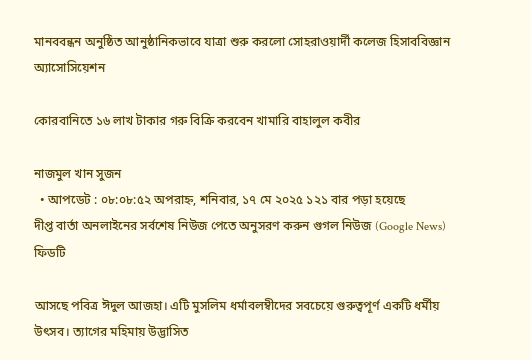মানববন্ধন অনুষ্ঠিত আনুষ্ঠানিকভাবে যাত্রা শুরু করলো সোহরাওয়ার্দী কলেজ হিসাববিজ্ঞান অ্যাসোসিয়েশন

কোরবানিতে ১৬ লাখ টাকার গরু বিক্রি করবেন খামারি বাহালুল কবীর

নাজমুল খান সুজন
  • আপডেট : ০৮:০৮:৫২ অপরাহ্ন, শনিবার, ১৭ মে ২০২৫ ১২১ বার পড়া হয়েছে
দীপ্ত বার্তা অনলাইনের সর্বশেষ নিউজ পেতে অনুসরণ করুন গুগল নিউজ (Google News) ফিডটি

আসছে পবিত্র ঈদুল আজহা। এটি মুসলিম ধর্মাবলম্বীদের সবচেয়ে গুরুত্বপূর্ণ একটি ধর্মীয় উৎসব। ত্যাগের মহিমায় উদ্ভাসিত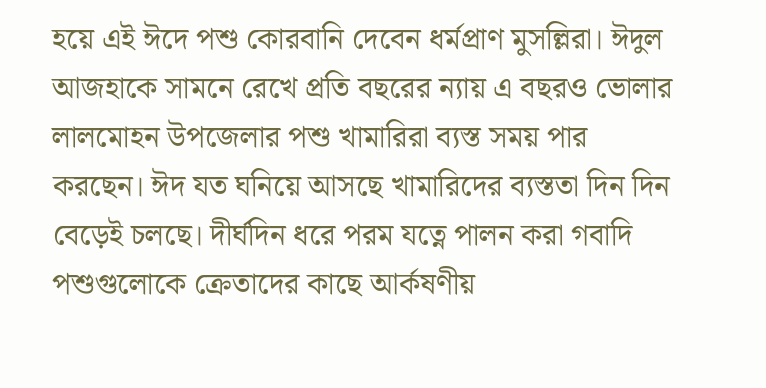হয়ে এই ঈদে পশু কোরবানি দেবেন ধর্মপ্রাণ মুসল্লিরা। ঈদুল আজহাকে সামনে রেখে প্রতি বছরের ন্যায় এ বছরও ভোলার লালমোহন উপজেলার পশু খামারিরা ব্যস্ত সময় পার করছেন। ঈদ যত ঘনিয়ে আসছে খামারিদের ব্যস্ততা দিন দিন বেড়েই চলছে। দীর্ঘদিন ধরে পরম যত্নে পালন করা গবাদি পশুগুলোকে ক্রেতাদের কাছে আর্কষণীয়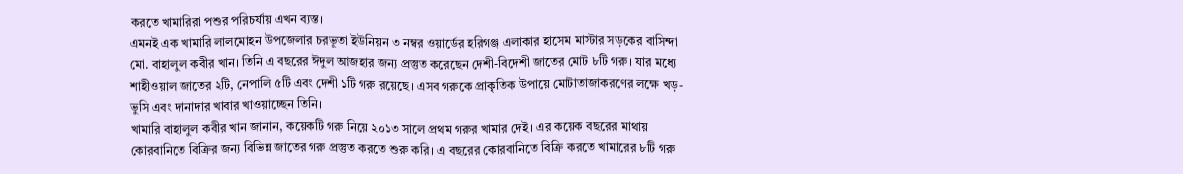করতে খামারিরা পশুর পরিচর্যায় এখন ব্যস্ত।
এমনই এক খামারি লালমোহন উপজেলার চরভূতা ইউনিয়ন ৩ নম্বর ওয়ার্ডের হরিগঞ্জ এলাকার হাসেম মাস্টার সড়কের বাসিন্দা মো. বাহালুল কবীর খান। তিনি এ বছরের ঈদুল আজহার জন্য প্রস্তুত করেছেন দেশী-বিদেশী জাতের মোট ৮টি গরু। যার মধ্যে শাহীওয়াল জাতের ২টি, নেপালি ৫টি এবং দেশী ১টি গরু রয়েছে। এসব গরুকে প্রাকৃতিক উপায়ে মোটাতাজাকরণের লক্ষে খড়-ভুসি এবং দানাদার খাবার খাওয়াচ্ছেন তিনি।
খামারি বাহালুল কবীর খান জানান, কয়েকটি গরু নিয়ে ২০১৩ সালে প্রথম গরুর খামার দেই। এর কয়েক বছরের মাথায় কোরবানিতে বিক্রির জন্য বিভিন্ন জাতের গরু প্রস্তুত করতে শুরু করি। এ বছরের কোরবানিতে বিক্রি করতে খামারের ৮টি গরু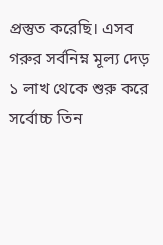প্রস্তুত করেছি। এসব গরুর সর্বনিম্ন মূল্য দেড় ১ লাখ থেকে শুরু করে সর্বোচ্চ তিন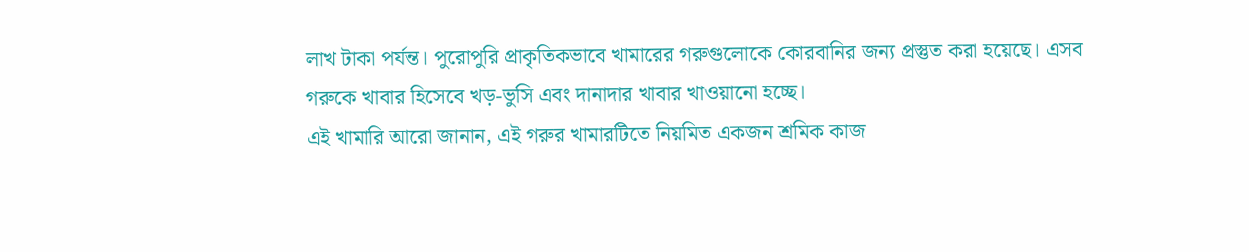লাখ টাকা পর্যন্ত। পুরোপুরি প্রাকৃতিকভাবে খামারের গরুগুলোকে কোরবানির জন্য প্রস্তুত করা হয়েছে। এসব গরুকে খাবার হিসেবে খড়-ভুসি এবং দানাদার খাবার খাওয়ানো হচ্ছে।
এই খামারি আরো জানান, এই গরুর খামারটিতে নিয়মিত একজন শ্রমিক কাজ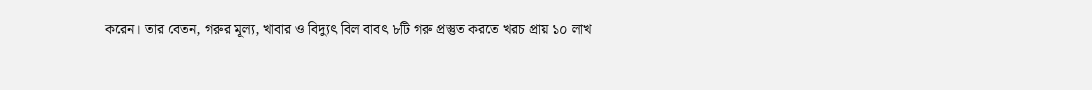করেন। তার বেতন, গরুর মূল্য, খাবার ও বিদ্যুৎ বিল বাবৎ ৮টি গরু প্রস্তুত করতে খরচ প্রায় ১০ লাখ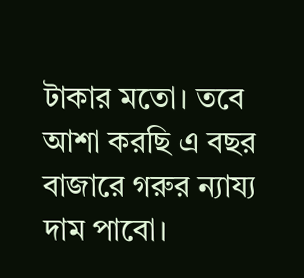টাকার মতো। তবে আশা করছি এ বছর বাজারে গরুর ন্যায্য দাম পাবো।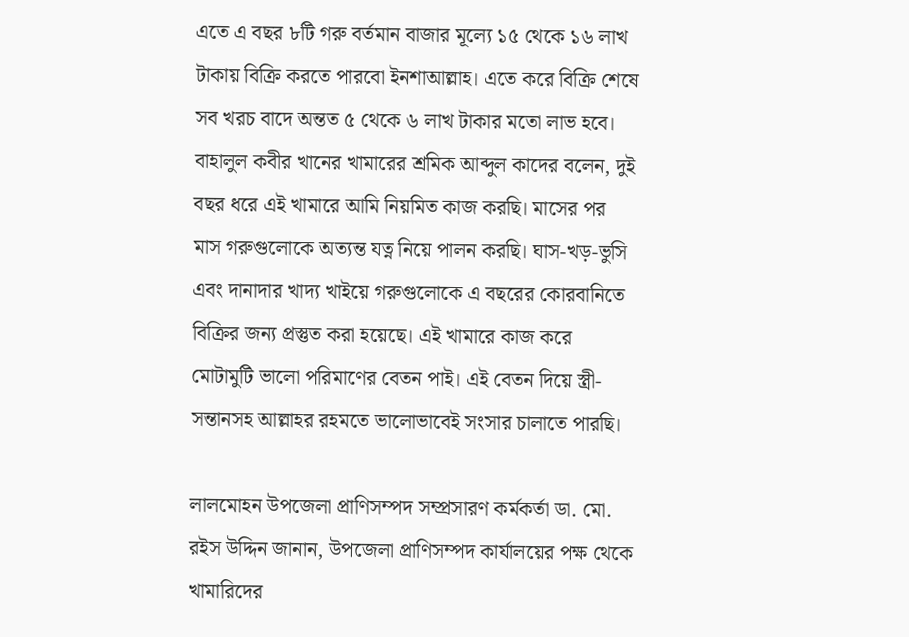এতে এ বছর ৮টি গরু বর্তমান বাজার মূল্যে ১৫ থেকে ১৬ লাখ টাকায় বিক্রি করতে পারবো ইনশাআল্লাহ। এতে করে বিক্রি শেষে সব খরচ বাদে অন্তত ৫ থেকে ৬ লাখ টাকার মতো লাভ হবে।
বাহালুল কবীর খানের খামারের শ্রমিক আব্দুল কাদের বলেন, দুই বছর ধরে এই খামারে আমি নিয়মিত কাজ করছি। মাসের পর মাস গরুগুলোকে অত্যন্ত যত্ন নিয়ে পালন করছি। ঘাস-খড়-ভুসি এবং দানাদার খাদ্য খাইয়ে গরুগুলোকে এ বছরের কোরবানিতে বিক্রির জন্য প্রস্তুত করা হয়েছে। এই খামারে কাজ করে মোটামুটি ভালো পরিমাণের বেতন পাই। এই বেতন দিয়ে স্ত্রী-সন্তানসহ আল্লাহর রহমতে ভালোভাবেই সংসার চালাতে পারছি।

লালমোহন উপজেলা প্রাণিসম্পদ সম্প্রসারণ কর্মকর্তা ডা. মো. রইস উদ্দিন জানান, উপজেলা প্রাণিসম্পদ কার্যালয়ের পক্ষ থেকে খামারিদের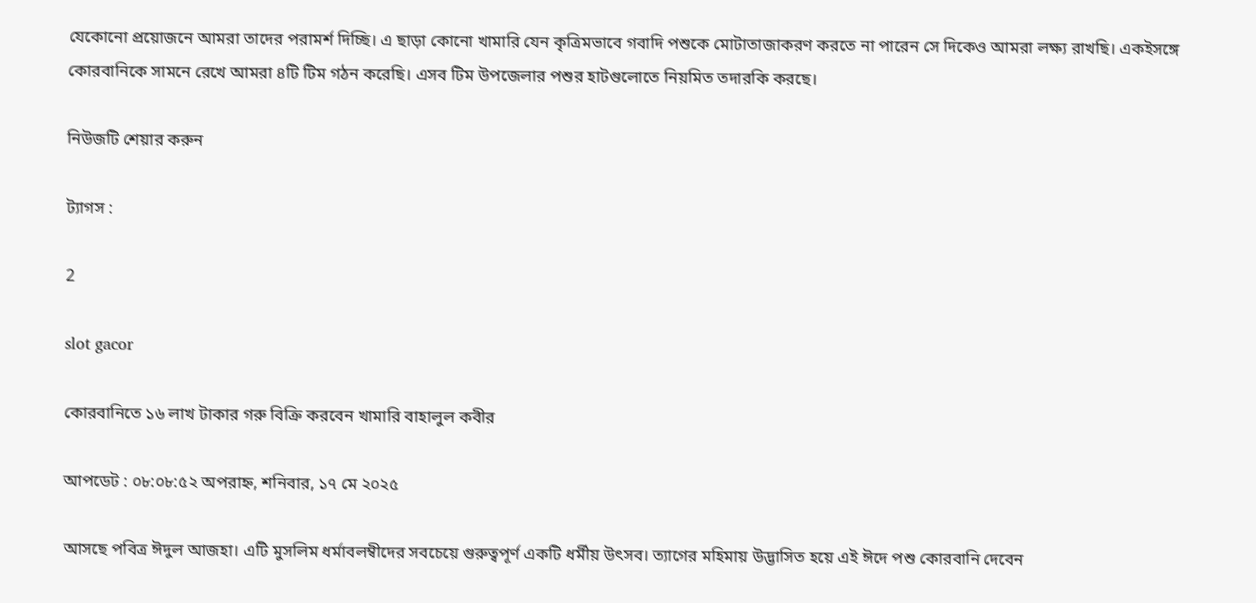যেকোনো প্রয়োজনে আমরা তাদের পরামর্শ দিচ্ছি। এ ছাড়া কোনো খামারি যেন কৃত্রিমভাবে গবাদি পশুকে মোটাতাজাকরণ করতে না পারেন সে দিকেও আমরা লক্ষ্য রাখছি। একইসঙ্গে কোরবানিকে সামনে রেখে আমরা ৪টি টিম গঠন করেছি। এসব টিম উপজেলার পশুর হাটগুলোতে নিয়মিত তদারকি করছে।

নিউজটি শেয়ার করুন

ট্যাগস :

2

slot gacor

কোরবানিতে ১৬ লাখ টাকার গরু বিক্রি করবেন খামারি বাহালুল কবীর

আপডেট : ০৮:০৮:৫২ অপরাহ্ন, শনিবার, ১৭ মে ২০২৫

আসছে পবিত্র ঈদুল আজহা। এটি মুসলিম ধর্মাবলম্বীদের সবচেয়ে গুরুত্বপূর্ণ একটি ধর্মীয় উৎসব। ত্যাগের মহিমায় উদ্ভাসিত হয়ে এই ঈদে পশু কোরবানি দেবেন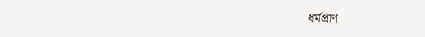ধর্মপ্রাণ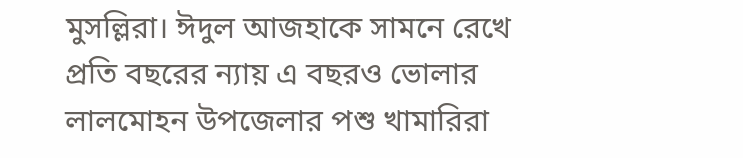মুসল্লিরা। ঈদুল আজহাকে সামনে রেখে প্রতি বছরের ন্যায় এ বছরও ভোলার লালমোহন উপজেলার পশু খামারিরা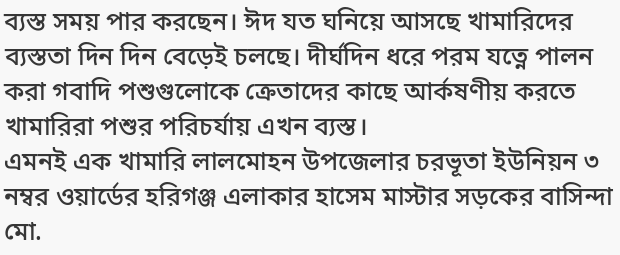ব্যস্ত সময় পার করছেন। ঈদ যত ঘনিয়ে আসছে খামারিদের ব্যস্ততা দিন দিন বেড়েই চলছে। দীর্ঘদিন ধরে পরম যত্নে পালন করা গবাদি পশুগুলোকে ক্রেতাদের কাছে আর্কষণীয় করতে খামারিরা পশুর পরিচর্যায় এখন ব্যস্ত।
এমনই এক খামারি লালমোহন উপজেলার চরভূতা ইউনিয়ন ৩ নম্বর ওয়ার্ডের হরিগঞ্জ এলাকার হাসেম মাস্টার সড়কের বাসিন্দা মো.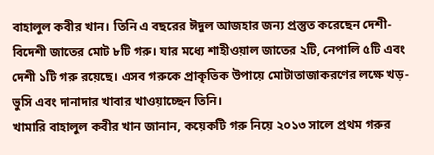বাহালুল কবীর খান। তিনি এ বছরের ঈদুল আজহার জন্য প্রস্তুত করেছেন দেশী-বিদেশী জাতের মোট ৮টি গরু। যার মধ্যে শাহীওয়াল জাতের ২টি, নেপালি ৫টি এবং দেশী ১টি গরু রয়েছে। এসব গরুকে প্রাকৃতিক উপায়ে মোটাতাজাকরণের লক্ষে খড়-ভুসি এবং দানাদার খাবার খাওয়াচ্ছেন তিনি।
খামারি বাহালুল কবীর খান জানান, কয়েকটি গরু নিয়ে ২০১৩ সালে প্রথম গরুর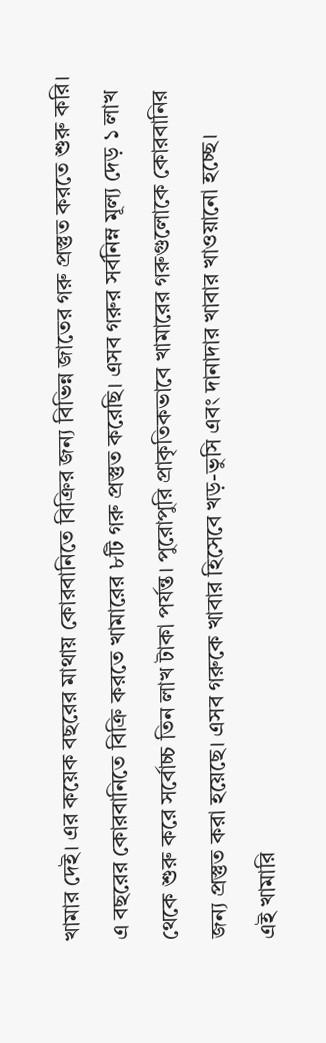খামার দেই। এর কয়েক বছরের মাথায় কোরবানিতে বিক্রির জন্য বিভিন্ন জাতের গরু প্রস্তুত করতে শুরু করি। এ বছরের কোরবানিতে বিক্রি করতে খামারের ৮টি গরু প্রস্তুত করেছি। এসব গরুর সর্বনিম্ন মূল্য দেড় ১ লাখ থেকে শুরু করে সর্বোচ্চ তিন লাখ টাকা পর্যন্ত। পুরোপুরি প্রাকৃতিকভাবে খামারের গরুগুলোকে কোরবানির জন্য প্রস্তুত করা হয়েছে। এসব গরুকে খাবার হিসেবে খড়-ভুসি এবং দানাদার খাবার খাওয়ানো হচ্ছে।
এই খামারি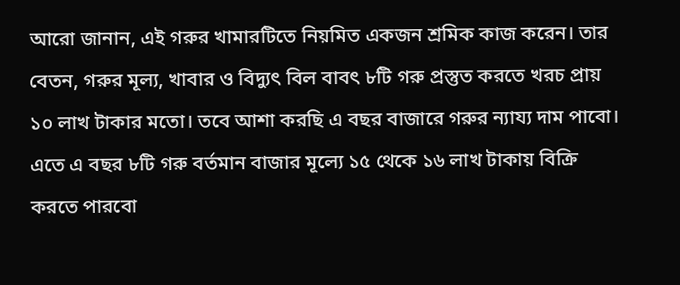আরো জানান, এই গরুর খামারটিতে নিয়মিত একজন শ্রমিক কাজ করেন। তার বেতন, গরুর মূল্য, খাবার ও বিদ্যুৎ বিল বাবৎ ৮টি গরু প্রস্তুত করতে খরচ প্রায় ১০ লাখ টাকার মতো। তবে আশা করছি এ বছর বাজারে গরুর ন্যায্য দাম পাবো। এতে এ বছর ৮টি গরু বর্তমান বাজার মূল্যে ১৫ থেকে ১৬ লাখ টাকায় বিক্রি করতে পারবো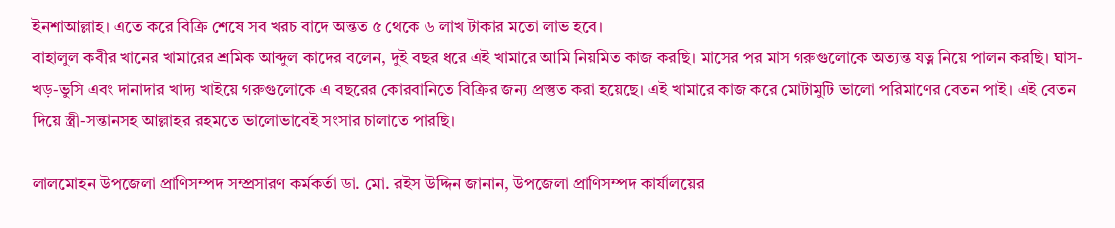ইনশাআল্লাহ। এতে করে বিক্রি শেষে সব খরচ বাদে অন্তত ৫ থেকে ৬ লাখ টাকার মতো লাভ হবে।
বাহালুল কবীর খানের খামারের শ্রমিক আব্দুল কাদের বলেন, দুই বছর ধরে এই খামারে আমি নিয়মিত কাজ করছি। মাসের পর মাস গরুগুলোকে অত্যন্ত যত্ন নিয়ে পালন করছি। ঘাস-খড়-ভুসি এবং দানাদার খাদ্য খাইয়ে গরুগুলোকে এ বছরের কোরবানিতে বিক্রির জন্য প্রস্তুত করা হয়েছে। এই খামারে কাজ করে মোটামুটি ভালো পরিমাণের বেতন পাই। এই বেতন দিয়ে স্ত্রী-সন্তানসহ আল্লাহর রহমতে ভালোভাবেই সংসার চালাতে পারছি।

লালমোহন উপজেলা প্রাণিসম্পদ সম্প্রসারণ কর্মকর্তা ডা. মো. রইস উদ্দিন জানান, উপজেলা প্রাণিসম্পদ কার্যালয়ের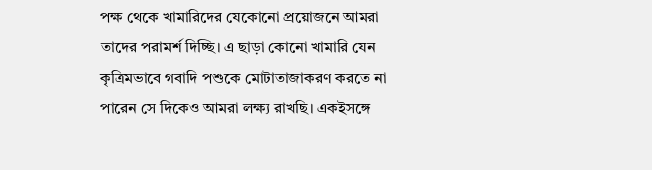পক্ষ থেকে খামারিদের যেকোনো প্রয়োজনে আমরা তাদের পরামর্শ দিচ্ছি। এ ছাড়া কোনো খামারি যেন কৃত্রিমভাবে গবাদি পশুকে মোটাতাজাকরণ করতে না পারেন সে দিকেও আমরা লক্ষ্য রাখছি। একইসঙ্গে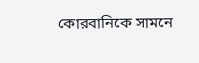কোরবানিকে সামনে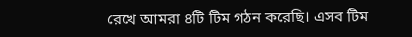রেখে আমরা ৪টি টিম গঠন করেছি। এসব টিম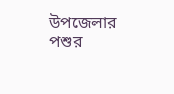উপজেলার পশুর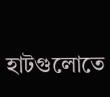হাটগুলোতে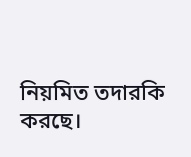নিয়মিত তদারকি করছে।